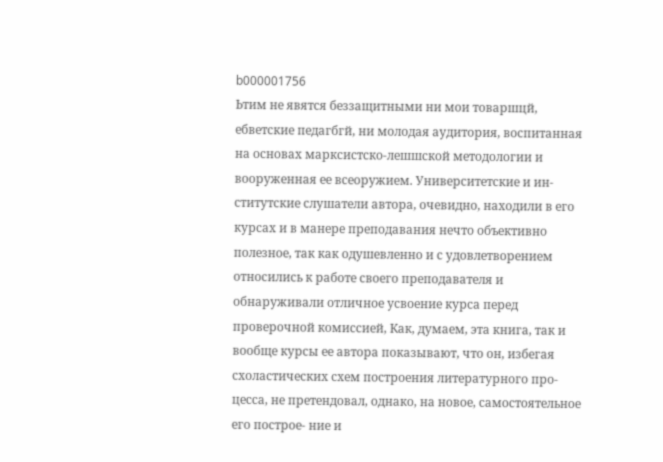b000001756
Ьтим не явятся беззащитными ни мои товаршцй, ебветские педагбгй, ни молодая аудитория, воспитанная на основах марксистско-лешшской методологии и вооруженная ее всеоружием. Университетские и ин- ститутские слушатели автора, очевидно, находили в его курсах и в манере преподавания нечто объективно полезное, так как одушевленно и с удовлетворением относились к работе своего преподавателя и обнаруживали отличное усвоение курса перед проверочной комиссией, Как, думаем, эта книга, так и вообще курсы ее автора показывают, что он, избегая схоластических схем построения литературного про- цесса, не претендовал, однако, на новое, самостоятельное его построе- ние и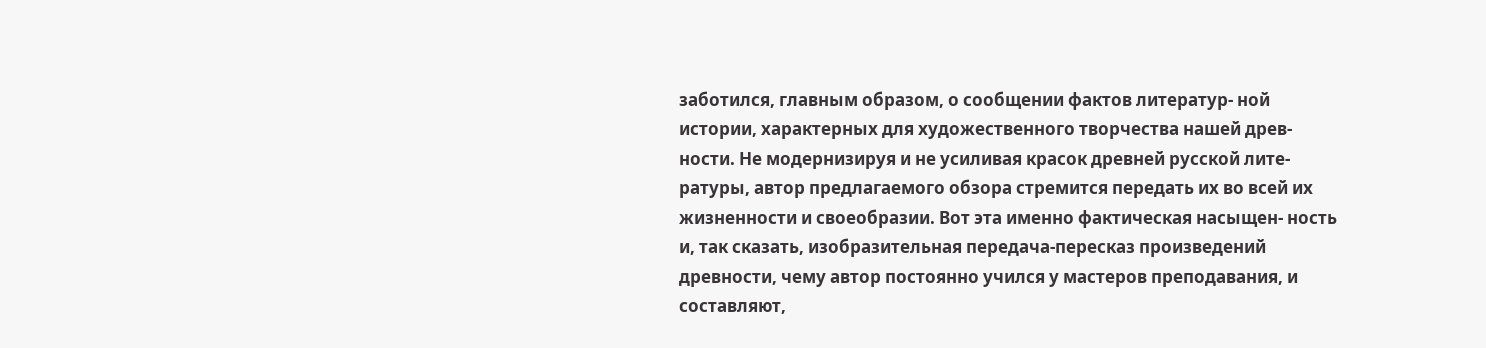заботился, главным образом, о сообщении фактов литератур- ной истории, характерных для художественного творчества нашей древ- ности. Не модернизируя и не усиливая красок древней русской лите- ратуры, автор предлагаемого обзора стремится передать их во всей их жизненности и своеобразии. Вот эта именно фактическая насыщен- ность и, так сказать, изобразительная передача-пересказ произведений древности, чему автор постоянно учился у мастеров преподавания, и составляют,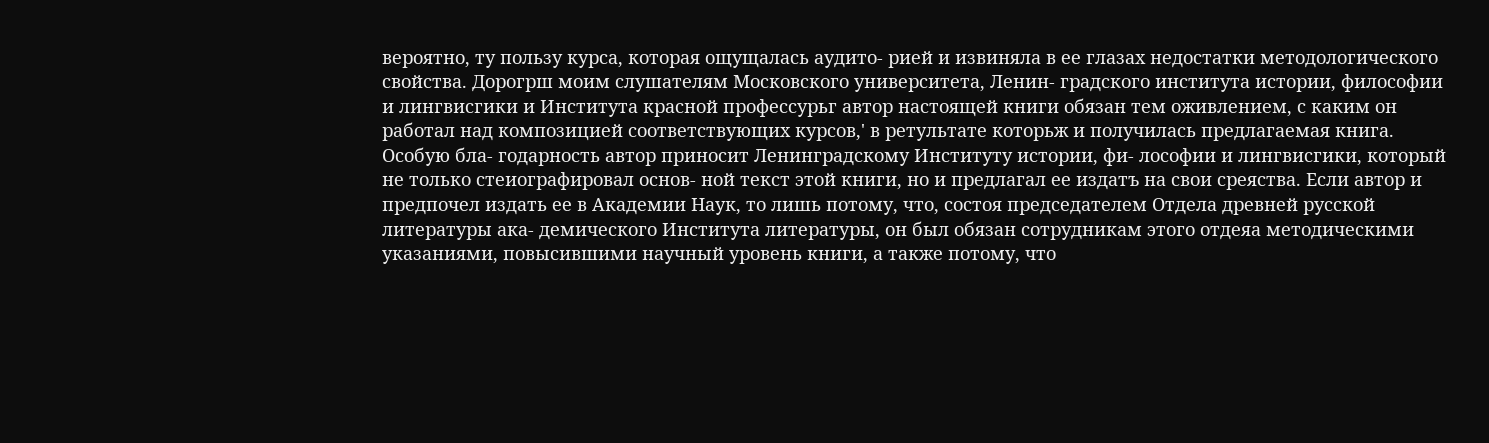вероятно, ту пользу курса, которая ощущалась аудито- рией и извиняла в ее глазах недостатки методологического свойства. Дорогрш моим слушателям Московского университета, Ленин- градского института истории, философии и лингвисгики и Института красной профессурьг автор настоящей книги обязан тем оживлением, с каким он работал над композицией соответствующих курсов,' в ретультате которьж и получилась предлагаемая книга. Особую бла- годарность автор приносит Ленинградскому Институту истории, фи- лософии и лингвисгики, который не только стеиографировал основ- ной текст этой книги, но и предлагал ее издатъ на свои среяства. Если автор и предпочел издать ее в Академии Наук, то лишь потому, что, состоя председателем Отдела древней русской литературы ака- демического Института литературы, он был обязан сотрудникам этого отдеяа методическими указаниями, повысившими научный уровень книги, а также потому, что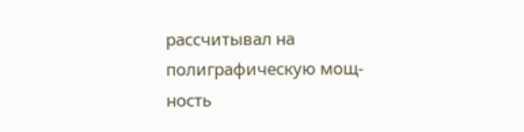рассчитывал на полиграфическую мощ- ность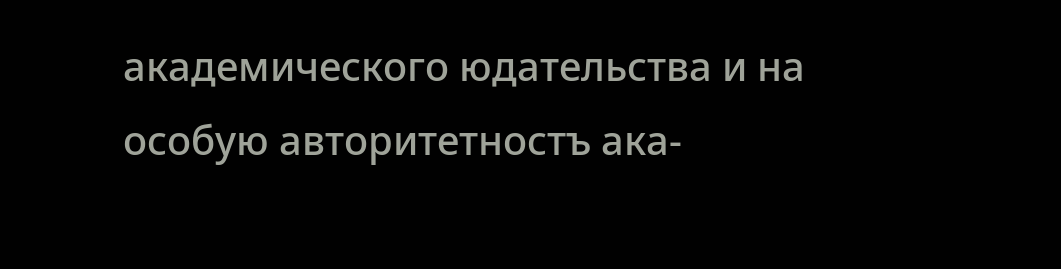академического юдательства и на особую авторитетностъ ака-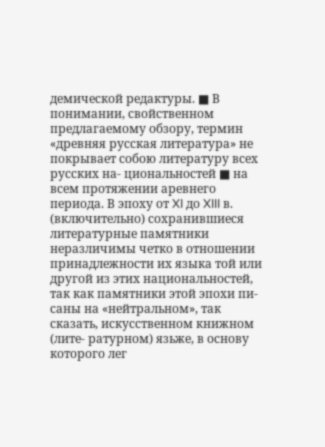демической редактуры. ■ В понимании, свойственном предлагаемому обзору, термин «древняя русская литература» не покрывает собою литературу всех русских на- циональностей ■ на всем протяжении аревнего периода. В эпоху от XI до XIII в. (включительно) сохранившиеся литературные памятники неразличимы четко в отношении принадлежности их языка той или другой из этих национальностей, так как памятники этой эпохи пи- саны на «нейтральном», так сказать, искусственном книжном (лите- ратурном) язьже, в основу которого лег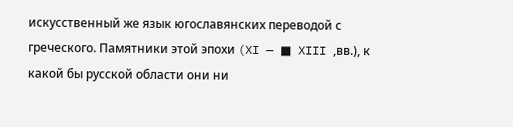искусственный же язык югославянских переводой с греческого. Памятники этой эпохи (XI — ■ XIII ,вв.), к какой бы русской области они ни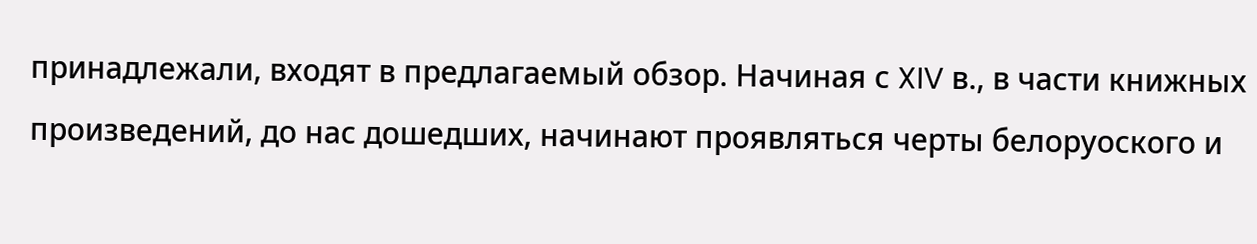принадлежали, входят в предлагаемый обзор. Начиная с XIV в., в части книжных произведений, до нас дошедших, начинают проявляться черты белоруоского и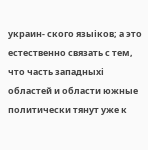украин- ского языіков; а это естественно связать с тем, что часть западныхі областей и области южные политически тянут уже к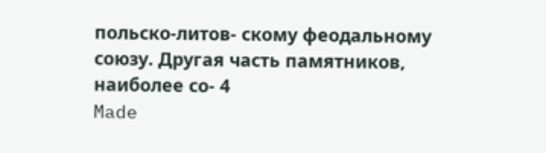польско-литов- скому феодальному союзу. Другая часть памятников, наиболее со- 4
Made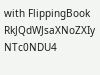with FlippingBook
RkJQdWJsaXNoZXIy NTc0NDU4